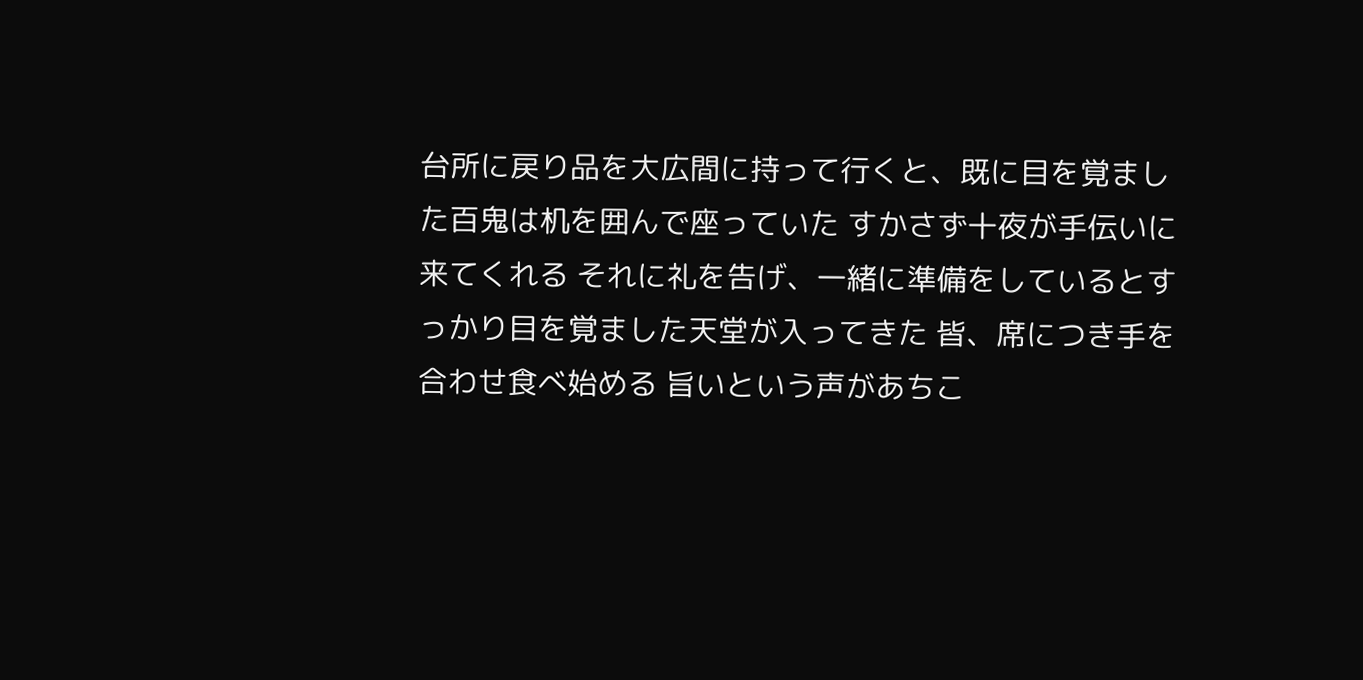台所に戻り品を大広間に持って行くと、既に目を覚ました百鬼は机を囲んで座っていた すかさず十夜が手伝いに来てくれる それに礼を告げ、一緒に準備をしているとすっかり目を覚ました天堂が入ってきた 皆、席につき手を合わせ食べ始める 旨いという声があちこ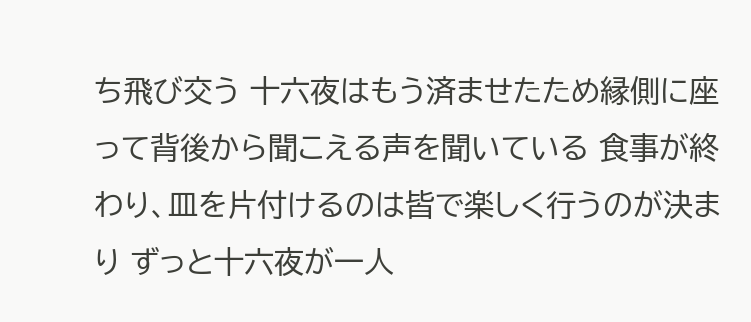ち飛び交う 十六夜はもう済ませたため縁側に座って背後から聞こえる声を聞いている 食事が終わり、皿を片付けるのは皆で楽しく行うのが決まり ずっと十六夜が一人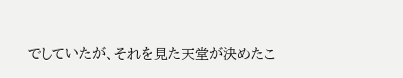でしていたが、それを見た天堂が決めたこ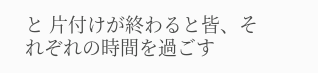と 片付けが終わると皆、それぞれの時間を過ごす